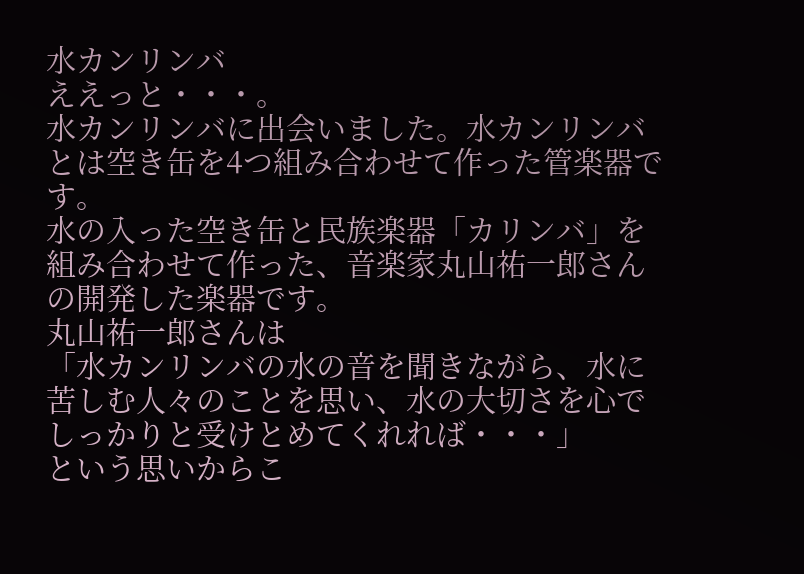水カンリンバ
ええっと・・・。
水カンリンバに出会いました。水カンリンバとは空き缶を4つ組み合わせて作った管楽器です。
水の入った空き缶と民族楽器「カリンバ」を組み合わせて作った、音楽家丸山祐一郎さんの開発した楽器です。
丸山祐一郎さんは
「水カンリンバの水の音を聞きながら、水に苦しむ人々のことを思い、水の大切さを心でしっかりと受けとめてくれれば・・・」
という思いからこ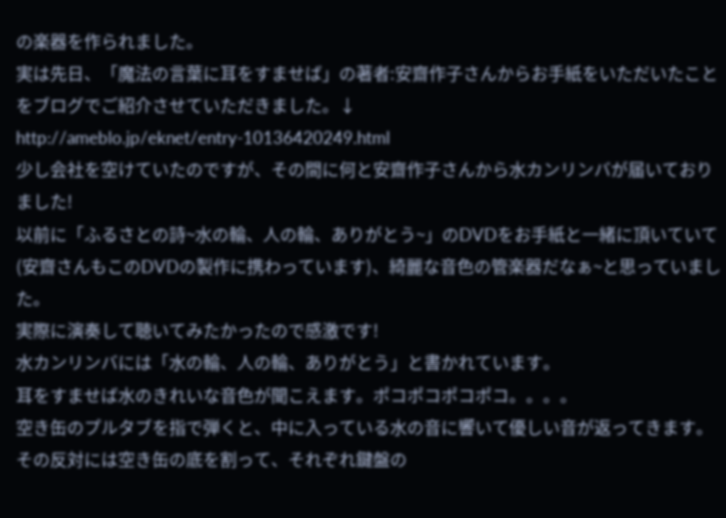の楽器を作られました。
実は先日、「魔法の言葉に耳をすませば」の著者:安齋作子さんからお手紙をいただいたことをブログでご紹介させていただきました。↓
http://ameblo.jp/eknet/entry-10136420249.html
少し会社を空けていたのですが、その間に何と安齋作子さんから水カンリンバが届いておりました!
以前に「ふるさとの詩~水の輪、人の輪、ありがとう~」のDVDをお手紙と一緒に頂いていて(安齋さんもこのDVDの製作に携わっています)、綺麗な音色の管楽器だなぁ~と思っていました。
実際に演奏して聴いてみたかったので感激です!
水カンリンバには「水の輪、人の輪、ありがとう」と書かれています。
耳をすませば水のきれいな音色が聞こえます。ポコポコポコポコ。。。。
空き缶のプルタブを指で弾くと、中に入っている水の音に響いて優しい音が返ってきます。
その反対には空き缶の底を割って、それぞれ鍵盤の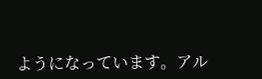ようになっています。アル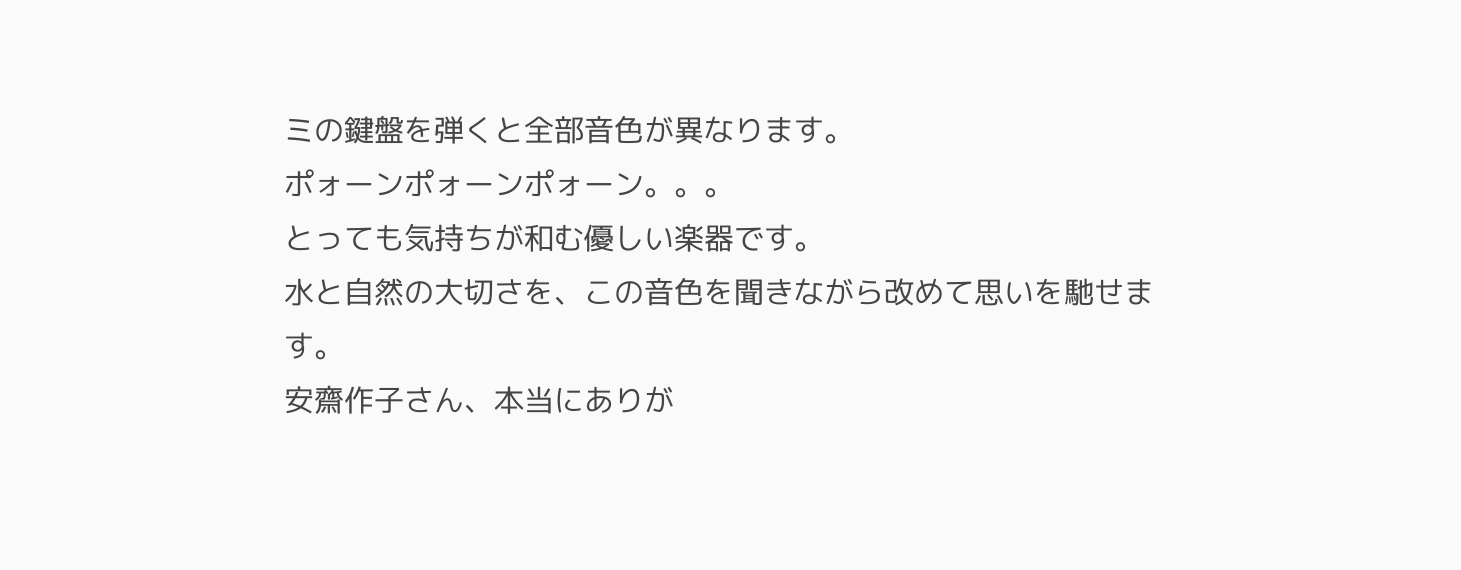ミの鍵盤を弾くと全部音色が異なります。
ポォーンポォーンポォーン。。。
とっても気持ちが和む優しい楽器です。
水と自然の大切さを、この音色を聞きながら改めて思いを馳せます。
安齋作子さん、本当にありが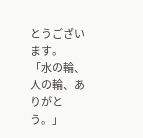とうございます。
「水の輪、人の輪、ありがとう。」